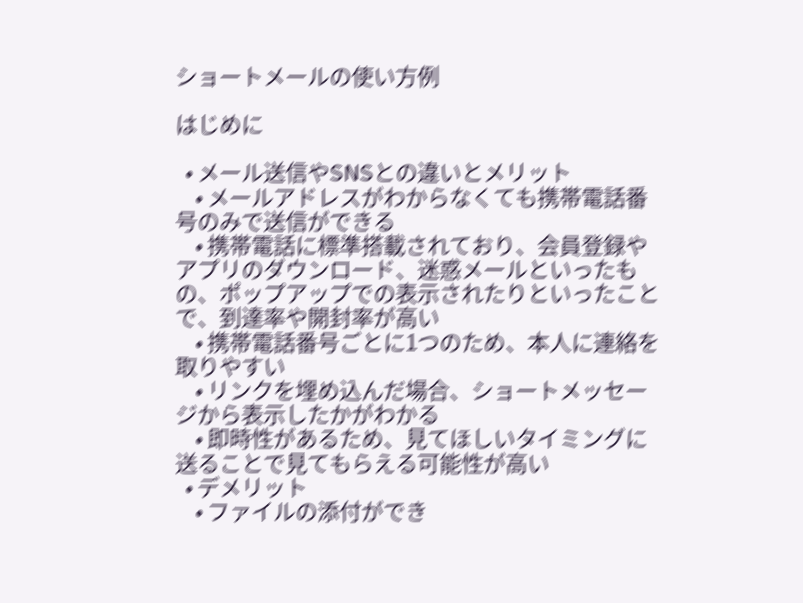ショートメールの使い方例

はじめに

  • メール送信やSNSとの違いとメリット
    • メールアドレスがわからなくても携帯電話番号のみで送信ができる
    • 携帯電話に標準搭載されており、会員登録やアプリのダウンロード、迷惑メールといったもの、ポップアップでの表示されたりといったことで、到達率や開封率が高い
    • 携帯電話番号ごとに1つのため、本人に連絡を取りやすい
    • リンクを埋め込んだ場合、ショートメッセージから表示したかがわかる
    • 即時性があるため、見てほしいタイミングに送ることで見てもらえる可能性が高い
  • デメリット
    • ファイルの添付ができ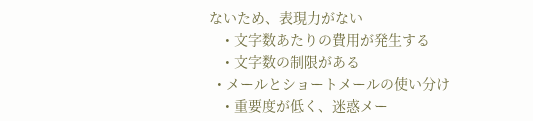ないため、表現力がない
    • 文字数あたりの費用が発生する
    • 文字数の制限がある
  • メールとショートメールの使い分け
    • 重要度が低く、迷惑メー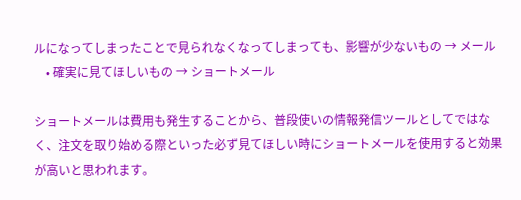ルになってしまったことで見られなくなってしまっても、影響が少ないもの → メール
    • 確実に見てほしいもの → ショートメール

ショートメールは費用も発生することから、普段使いの情報発信ツールとしてではなく、注文を取り始める際といった必ず見てほしい時にショートメールを使用すると効果が高いと思われます。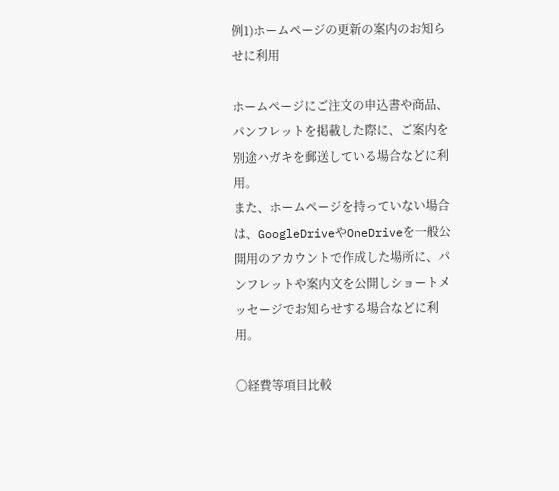例1)ホームページの更新の案内のお知らせに利用

ホームページにご注文の申込書や商品、パンフレットを掲載した際に、ご案内を別途ハガキを郵送している場合などに利用。
また、ホームページを持っていない場合は、GoogleDriveやOneDriveを一般公開用のアカウントで作成した場所に、パンフレットや案内文を公開しショートメッセージでお知らせする場合などに利用。

〇経費等項目比較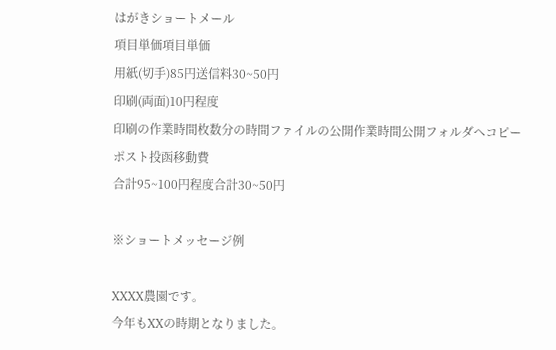はがきショートメール
項目単価項目単価
用紙(切手)85円送信料30~50円
印刷(両面)10円程度
印刷の作業時間枚数分の時間ファイルの公開作業時間公開フォルダへコピー
ポスト投函移動費
合計95~100円程度合計30~50円

※ショートメッセージ例

XXXX農園です。
今年もXXの時期となりました。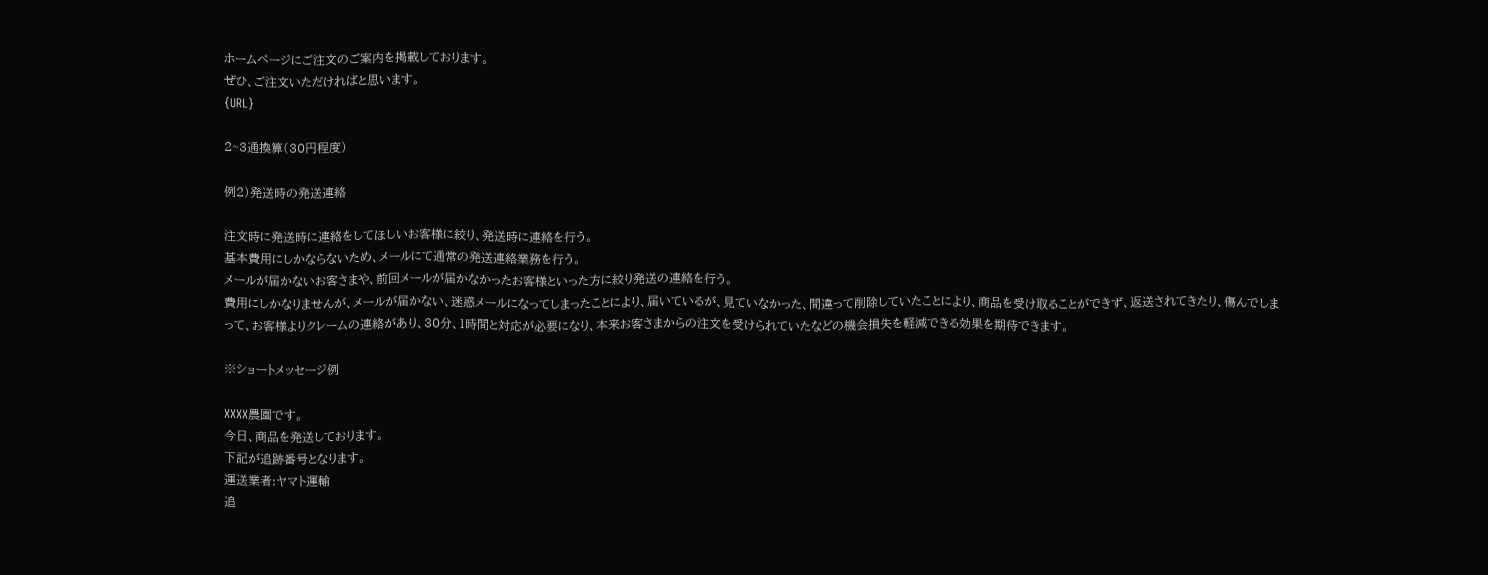ホームページにご注文のご案内を掲載しております。
ぜひ、ご注文いただければと思います。
{URL}

2~3通換算(30円程度)

例2)発送時の発送連絡

注文時に発送時に連絡をしてほしいお客様に絞り、発送時に連絡を行う。
基本費用にしかならないため、メールにて通常の発送連絡業務を行う。
メールが届かないお客さまや、前回メールが届かなかったお客様といった方に絞り発送の連絡を行う。
費用にしかなりませんが、メールが届かない、迷惑メールになってしまったことにより、届いているが、見ていなかった、間違って削除していたことにより、商品を受け取ることができず、返送されてきたり、傷んでしまって、お客様よりクレームの連絡があり、30分、1時間と対応が必要になり、本来お客さまからの注文を受けられていたなどの機会損失を軽減できる効果を期待できます。

※ショートメッセージ例

XXXX農園です。
今日、商品を発送しております。
下記が追跡番号となります。
運送業者:ヤマト運輸
追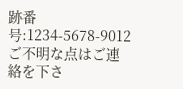跡番号:1234-5678-9012
ご不明な点はご連絡を下さ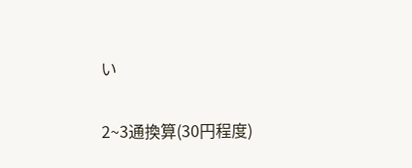い


2~3通換算(30円程度)